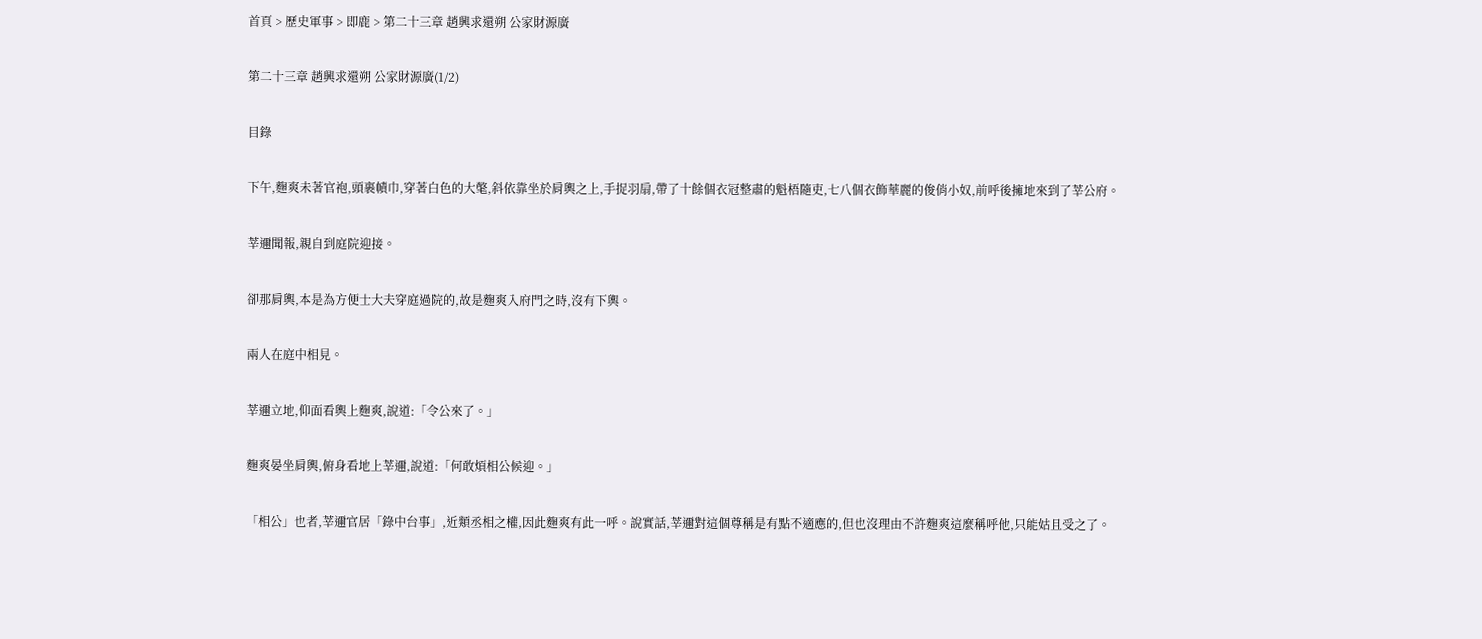首頁 > 歷史軍事 > 即鹿 > 第二十三章 趙興求還朔 公家財源廣

第二十三章 趙興求還朔 公家財源廣(1/2)

目錄

下午,麴爽未著官袍,頭裹幘巾,穿著白色的大氅,斜依靠坐於肩輿之上,手捉羽扇,帶了十餘個衣冠整肅的魁梧隨吏,七八個衣飾華麗的俊俏小奴,前呼後擁地來到了莘公府。

莘邇聞報,親自到庭院迎接。

卻那肩輿,本是為方便士大夫穿庭過院的,故是麴爽入府門之時,沒有下輿。

兩人在庭中相見。

莘邇立地,仰面看輿上麴爽,說道:「令公來了。」

麴爽晏坐肩輿,俯身看地上莘邇,說道:「何敢煩相公候迎。」

「相公」也者,莘邇官居「錄中台事」,近類丞相之權,因此麴爽有此一呼。說實話,莘邇對這個尊稱是有點不適應的,但也沒理由不許麴爽這麼稱呼他,只能姑且受之了。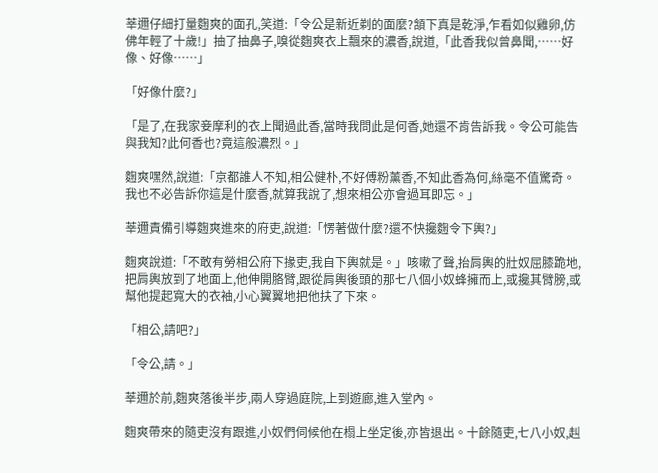莘邇仔細打量麴爽的面孔,笑道:「令公是新近剃的面麼?頷下真是乾淨,乍看如似雞卵,仿佛年輕了十歲!」抽了抽鼻子,嗅從麴爽衣上飄來的濃香,說道,「此香我似曾鼻聞,……好像、好像……」

「好像什麼?」

「是了,在我家妾摩利的衣上聞過此香,當時我問此是何香,她還不肯告訴我。令公可能告與我知?此何香也?竟這般濃烈。」

麴爽嘿然,說道:「京都誰人不知,相公健朴,不好傅粉薰香,不知此香為何,絲毫不值驚奇。我也不必告訴你這是什麼香,就算我說了,想來相公亦會過耳即忘。」

莘邇責備引導麴爽進來的府吏,說道:「愣著做什麼?還不快攙麴令下輿?」

麴爽說道:「不敢有勞相公府下掾吏,我自下輿就是。」咳嗽了聲,抬肩輿的壯奴屈膝跪地,把肩輿放到了地面上,他伸開胳臂,跟從肩輿後頭的那七八個小奴蜂擁而上,或攙其臂膀,或幫他提起寬大的衣袖,小心翼翼地把他扶了下來。

「相公,請吧?」

「令公,請。」

莘邇於前,麴爽落後半步,兩人穿過庭院,上到遊廊,進入堂內。

麴爽帶來的隨吏沒有跟進,小奴們伺候他在榻上坐定後,亦皆退出。十餘隨吏,七八小奴,赳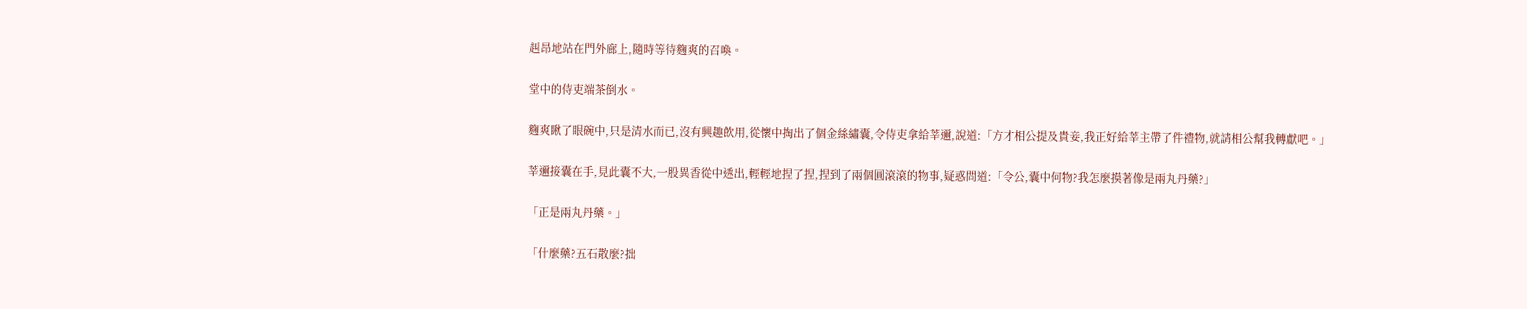赳昂地站在門外廊上,隨時等待麴爽的召喚。

堂中的侍吏端茶倒水。

麴爽瞅了眼碗中,只是清水而已,沒有興趣飲用,從懷中掏出了個金絲繡囊,令侍吏拿給莘邇,說道:「方才相公提及貴妾,我正好給莘主帶了件禮物,就請相公幫我轉獻吧。」

莘邇接囊在手,見此囊不大,一股異香從中透出,輕輕地捏了捏,捏到了兩個圓滾滾的物事,疑惑問道:「令公,囊中何物?我怎麼摸著像是兩丸丹藥?」

「正是兩丸丹藥。」

「什麼藥?五石散麼?拙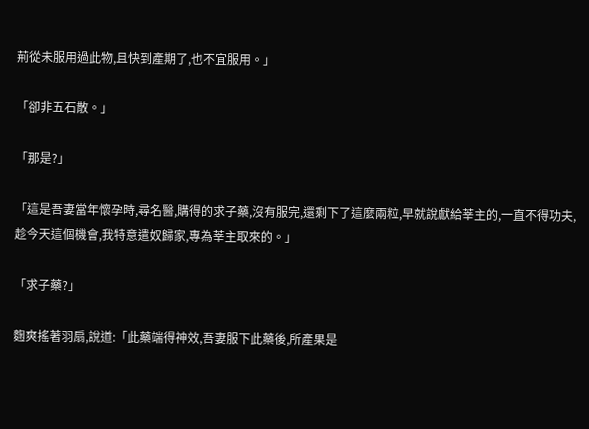荊從未服用過此物,且快到產期了,也不宜服用。」

「卻非五石散。」

「那是?」

「這是吾妻當年懷孕時,尋名醫,購得的求子藥,沒有服完,還剩下了這麼兩粒,早就說獻給莘主的,一直不得功夫,趁今天這個機會,我特意遣奴歸家,專為莘主取來的。」

「求子藥?」

麴爽搖著羽扇,說道:「此藥端得神效,吾妻服下此藥後,所產果是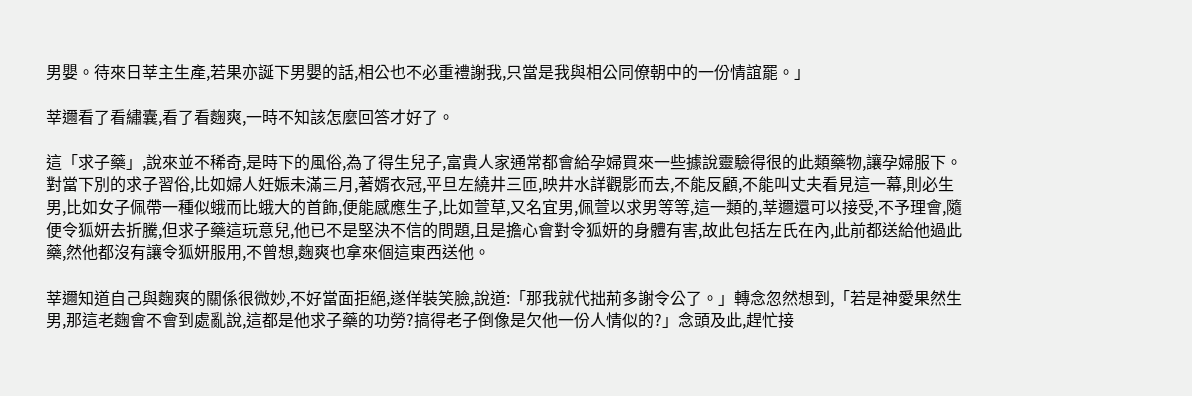男嬰。待來日莘主生產,若果亦誕下男嬰的話,相公也不必重禮謝我,只當是我與相公同僚朝中的一份情誼罷。」

莘邇看了看繡囊,看了看麴爽,一時不知該怎麼回答才好了。

這「求子藥」,說來並不稀奇,是時下的風俗,為了得生兒子,富貴人家通常都會給孕婦買來一些據說靈驗得很的此類藥物,讓孕婦服下。對當下別的求子習俗,比如婦人妊娠未滿三月,著婿衣冠,平旦左繞井三匝,映井水詳觀影而去,不能反顧,不能叫丈夫看見這一幕,則必生男,比如女子佩帶一種似蛾而比蛾大的首飾,便能感應生子,比如萱草,又名宜男,佩萱以求男等等,這一類的,莘邇還可以接受,不予理會,隨便令狐妍去折騰,但求子藥這玩意兒,他已不是堅決不信的問題,且是擔心會對令狐妍的身體有害,故此包括左氏在內,此前都送給他過此藥,然他都沒有讓令狐妍服用,不曾想,麴爽也拿來個這東西送他。

莘邇知道自己與麴爽的關係很微妙,不好當面拒絕,遂佯裝笑臉,說道:「那我就代拙荊多謝令公了。」轉念忽然想到,「若是神愛果然生男,那這老麴會不會到處亂說,這都是他求子藥的功勞?搞得老子倒像是欠他一份人情似的?」念頭及此,趕忙接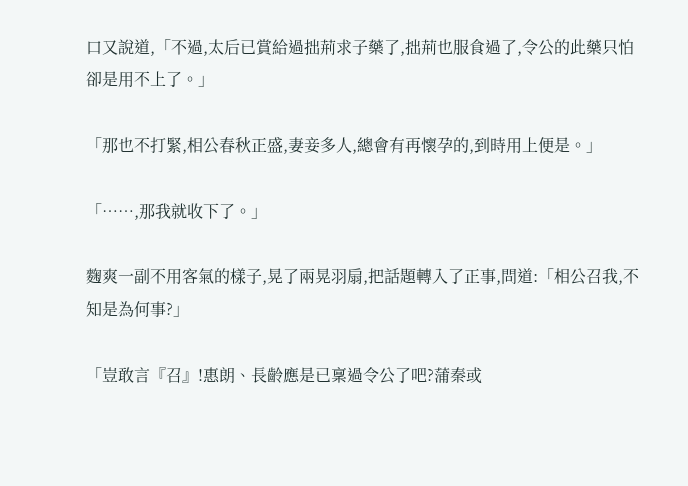口又說道,「不過,太后已賞給過拙荊求子藥了,拙荊也服食過了,令公的此藥只怕卻是用不上了。」

「那也不打緊,相公春秋正盛,妻妾多人,總會有再懷孕的,到時用上便是。」

「……,那我就收下了。」

麴爽一副不用客氣的樣子,晃了兩晃羽扇,把話題轉入了正事,問道:「相公召我,不知是為何事?」

「豈敢言『召』!惠朗、長齡應是已稟過令公了吧?蒲秦或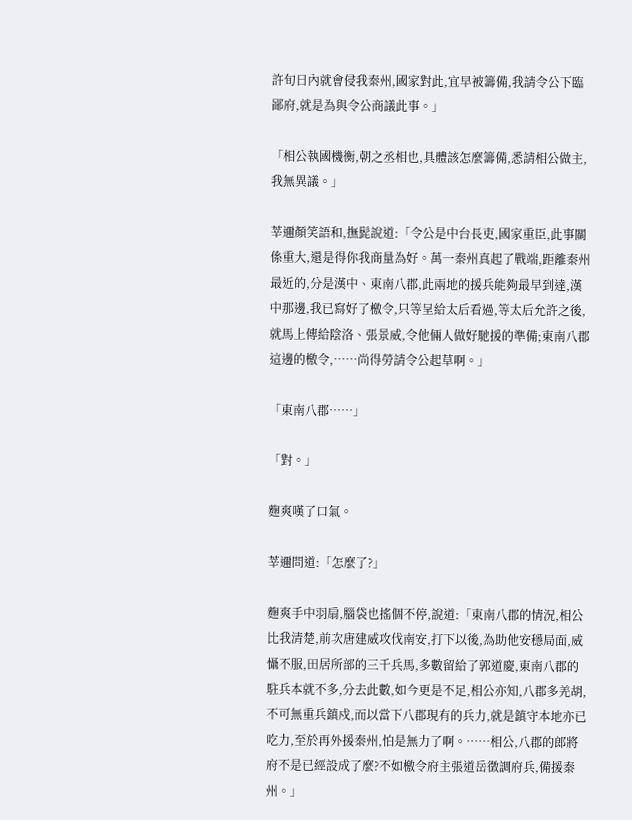許旬日內就會侵我秦州,國家對此,宜早被籌備,我請令公下臨鄙府,就是為與令公商議此事。」

「相公執國機衡,朝之丞相也,具體該怎麼籌備,悉請相公做主,我無異議。」

莘邇顏笑語和,撫髭說道:「令公是中台長吏,國家重臣,此事關係重大,還是得你我商量為好。萬一秦州真起了戰端,距離秦州最近的,分是漢中、東南八郡,此兩地的援兵能夠最早到達,漢中那邊,我已寫好了檄令,只等呈給太后看過,等太后允許之後,就馬上傳給陰洛、張景威,令他倆人做好馳援的準備;東南八郡這邊的檄令,……尚得勞請令公起草啊。」

「東南八郡……」

「對。」

麴爽嘆了口氣。

莘邇問道:「怎麼了?」

麴爽手中羽扇,腦袋也搖個不停,說道:「東南八郡的情況,相公比我清楚,前次唐建威攻伐南安,打下以後,為助他安穩局面,威懾不服,田居所部的三千兵馬,多數留給了郭道慶,東南八郡的駐兵本就不多,分去此數,如今更是不足,相公亦知,八郡多羌胡,不可無重兵鎮戍,而以當下八郡現有的兵力,就是鎮守本地亦已吃力,至於再外援秦州,怕是無力了啊。……相公,八郡的郎將府不是已經設成了麼?不如檄令府主張道岳徵調府兵,備援秦州。」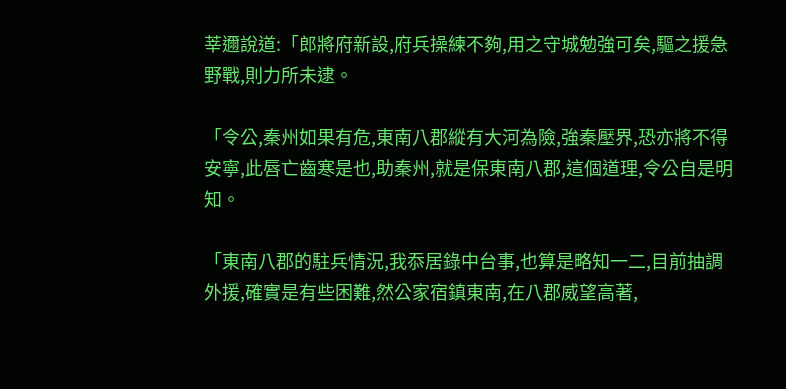莘邇說道:「郎將府新設,府兵操練不夠,用之守城勉強可矣,驅之援急野戰,則力所未逮。

「令公,秦州如果有危,東南八郡縱有大河為險,強秦壓界,恐亦將不得安寧,此唇亡齒寒是也,助秦州,就是保東南八郡,這個道理,令公自是明知。

「東南八郡的駐兵情況,我忝居錄中台事,也算是略知一二,目前抽調外援,確實是有些困難,然公家宿鎮東南,在八郡威望高著,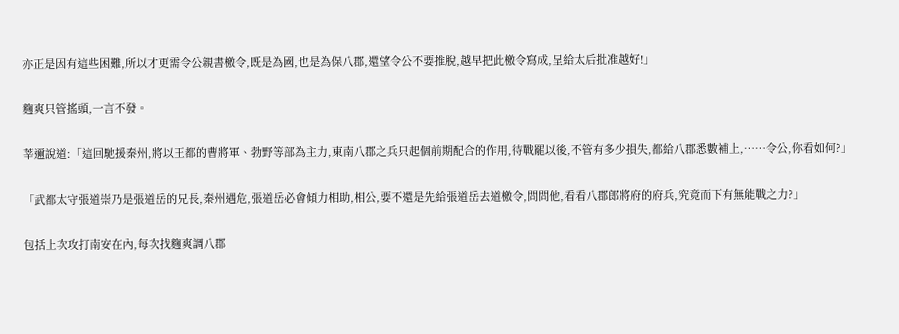亦正是因有這些困難,所以才更需令公親書檄令,既是為國,也是為保八郡,還望令公不要推脫,越早把此檄令寫成,呈給太后批准越好!」

麴爽只管搖頭,一言不發。

莘邇說道:「這回馳援秦州,將以王都的曹將軍、勃野等部為主力,東南八郡之兵只起個前期配合的作用,待戰罷以後,不管有多少損失,都給八郡悉數補上,……令公,你看如何?」

「武都太守張道崇乃是張道岳的兄長,秦州遇危,張道岳必會傾力相助,相公,要不還是先給張道岳去道檄令,問問他,看看八郡郎將府的府兵,究竟而下有無能戰之力?」

包括上次攻打南安在內,每次找麴爽調八郡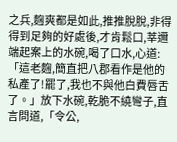之兵,麴爽都是如此,推推脫脫,非得得到足夠的好處後,才肯鬆口,莘邇端起案上的水碗,喝了口水,心道:「這老麴,簡直把八郡看作是他的私產了!罷了,我也不與他白費唇舌了。」放下水碗,乾脆不繞彎子,直言問道,「令公,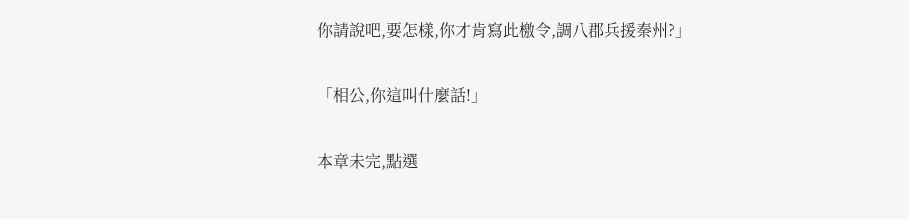你請說吧,要怎樣,你才肯寫此檄令,調八郡兵援秦州?」

「相公,你這叫什麼話!」

本章未完,點選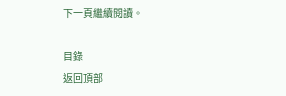下一頁繼續閱讀。

目錄
返回頂部